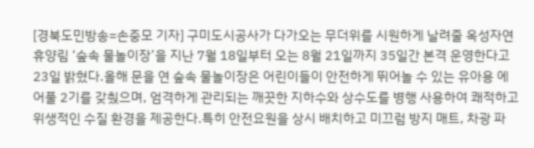[경북도민방송=손중모 기자] 구미도시공사가 다가오는 무더위를 시원하게 날려줄 옥성자연휴양림 ‘숲속 물놀이장’을 지난 7월 18일부터 오는 8월 21일까지 35일간 본격 운영한다고 23일 밝혔다.올해 문을 연 숲속 물놀이장은 어린이들이 안전하게 뛰어놀 수 있는 유아용 에어풀 2기를 갖췄으며, 엄격하게 관리되는 깨끗한 지하수와 상수도를 병행 사용하여 쾌적하고 위생적인 수질 환경을 제공한다.특히 안전요원을 상시 배치하고 미끄럼 방지 매트, 차광 파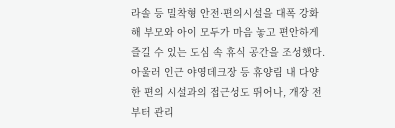라솔 등 밀착형 안전·편의시설을 대폭 강화해 부모와 아이 모두가 마음 놓고 편안하게 즐길 수 있는 도심 속 휴식 공간을 조성했다.
아울러 인근 야영데크장 등 휴양림 내 다양한 편의 시설과의 접근성도 뛰어나, 개장 전부터 관리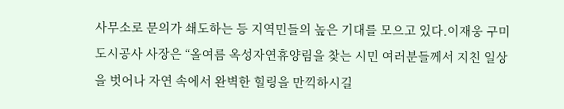사무소로 문의가 쇄도하는 등 지역민들의 높은 기대를 모으고 있다.이재웅 구미도시공사 사장은 “올여름 옥성자연휴양림을 찾는 시민 여러분들께서 지친 일상을 벗어나 자연 속에서 완벽한 힐링을 만끽하시길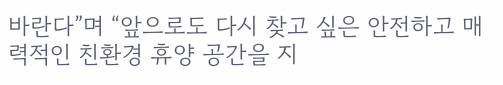바란다”며 “앞으로도 다시 찾고 싶은 안전하고 매력적인 친환경 휴양 공간을 지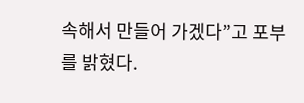속해서 만들어 가겠다”고 포부를 밝혔다.